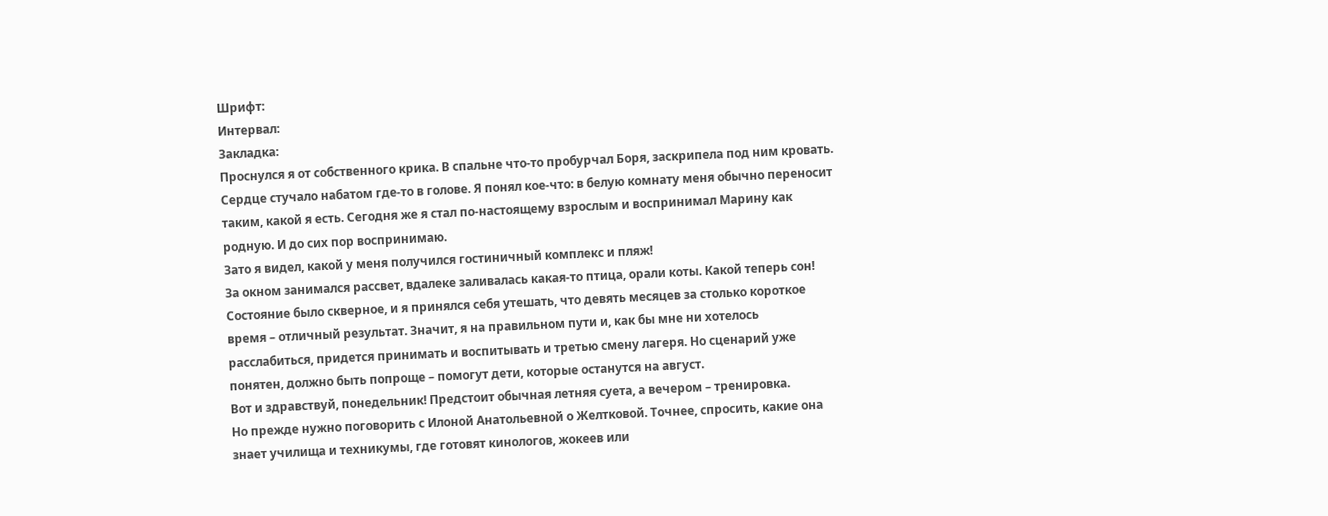Шрифт:
Интервал:
Закладка:
Проснулся я от собственного крика. В спальне что-то пробурчал Боря, заскрипела под ним кровать. Сердце стучало набатом где-то в голове. Я понял кое-что: в белую комнату меня обычно переносит таким, какой я есть. Сегодня же я стал по-настоящему взрослым и воспринимал Марину как родную. И до сих пор воспринимаю.
Зато я видел, какой у меня получился гостиничный комплекс и пляж!
За окном занимался рассвет, вдалеке заливалась какая-то птица, орали коты. Какой теперь сон! Состояние было скверное, и я принялся себя утешать, что девять месяцев за столько короткое время – отличный результат. Значит, я на правильном пути и, как бы мне ни хотелось расслабиться, придется принимать и воспитывать и третью смену лагеря. Но сценарий уже понятен, должно быть попроще – помогут дети, которые останутся на август.
Вот и здравствуй, понедельник! Предстоит обычная летняя суета, а вечером – тренировка.
Но прежде нужно поговорить с Илоной Анатольевной о Желтковой. Точнее, спросить, какие она знает училища и техникумы, где готовят кинологов, жокеев или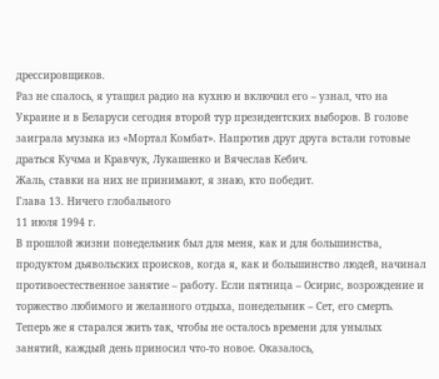дрессировщиков.
Раз не спалось, я утащил радио на кухню и включил его – узнал, что на Украине и в Беларуси сегодня второй тур президентских выборов. В голове заиграла музыка из «Мортал Комбат». Напротив друг друга встали готовые драться Кучма и Кравчук, Лукашенко и Вячеслав Кебич.
Жаль, ставки на них не принимают, я знаю, кто победит.
Глава 13. Ничего глобального
11 июля 1994 г.
В прошлой жизни понедельник был для меня, как и для большинства, продуктом дьявольских происков, когда я, как и большинство людей, начинал противоестественное занятие – работу. Если пятница – Осирис, возрождение и торжество любимого и желанного отдыха, понедельник – Сет, его смерть.
Теперь же я старался жить так, чтобы не осталось времени для унылых занятий, каждый день приносил что-то новое. Оказалось,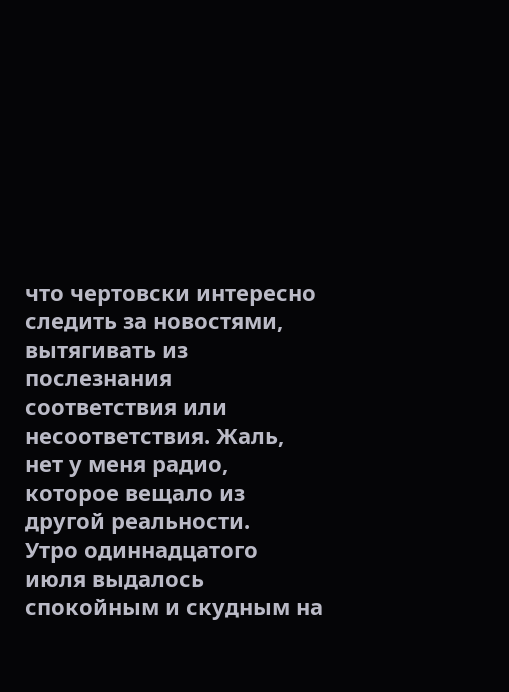что чертовски интересно следить за новостями, вытягивать из послезнания соответствия или несоответствия. Жаль, нет у меня радио, которое вещало из другой реальности.
Утро одиннадцатого июля выдалось спокойным и скудным на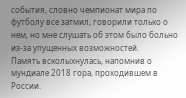события, словно чемпионат мира по футболу все затмил, говорили только о нем, но мне слушать об этом было больно из-за упущенных возможностей.
Память всколыхнулась, напомнив о мундиале 2018 гора, проходившем в России.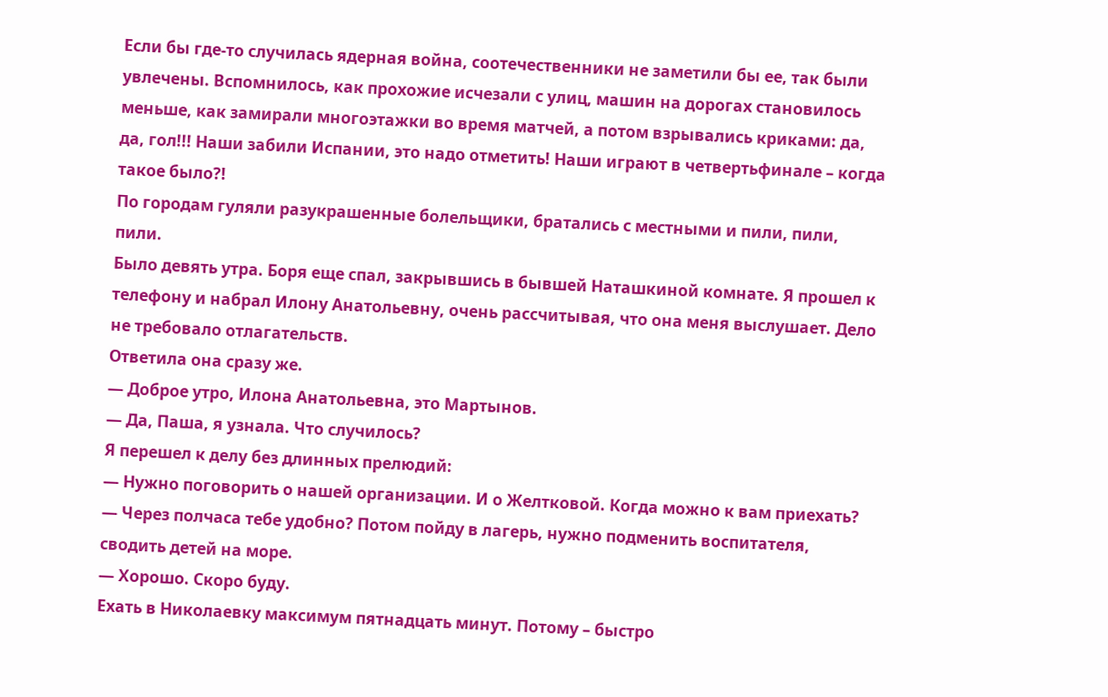Если бы где-то случилась ядерная война, соотечественники не заметили бы ее, так были увлечены. Вспомнилось, как прохожие исчезали с улиц, машин на дорогах становилось меньше, как замирали многоэтажки во время матчей, а потом взрывались криками: да, да, гол!!! Наши забили Испании, это надо отметить! Наши играют в четвертьфинале – когда такое было?!
По городам гуляли разукрашенные болельщики, братались с местными и пили, пили, пили.
Было девять утра. Боря еще спал, закрывшись в бывшей Наташкиной комнате. Я прошел к телефону и набрал Илону Анатольевну, очень рассчитывая, что она меня выслушает. Дело не требовало отлагательств.
Ответила она сразу же.
— Доброе утро, Илона Анатольевна, это Мартынов.
— Да, Паша, я узнала. Что случилось?
Я перешел к делу без длинных прелюдий:
— Нужно поговорить о нашей организации. И о Желтковой. Когда можно к вам приехать?
— Через полчаса тебе удобно? Потом пойду в лагерь, нужно подменить воспитателя, сводить детей на море.
— Хорошо. Скоро буду.
Ехать в Николаевку максимум пятнадцать минут. Потому – быстро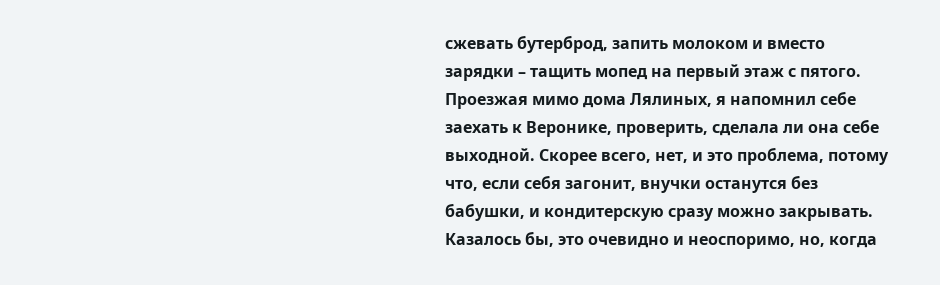сжевать бутерброд, запить молоком и вместо зарядки – тащить мопед на первый этаж с пятого.
Проезжая мимо дома Лялиных, я напомнил себе заехать к Веронике, проверить, сделала ли она себе выходной. Скорее всего, нет, и это проблема, потому что, если себя загонит, внучки останутся без бабушки, и кондитерскую сразу можно закрывать. Казалось бы, это очевидно и неоспоримо, но, когда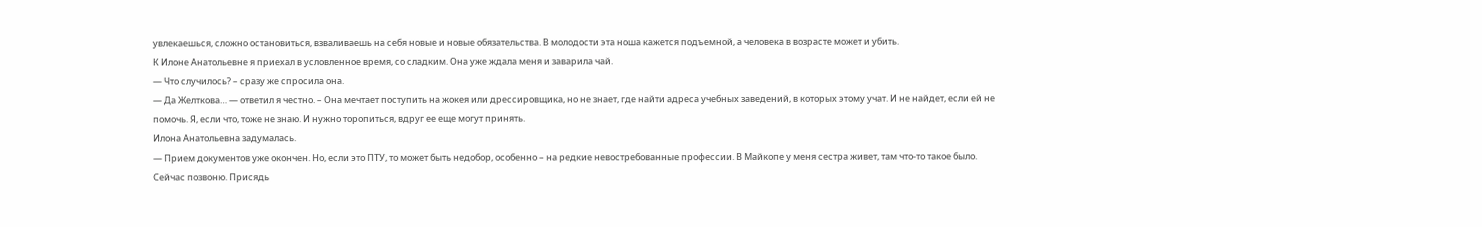увлекаешься, сложно остановиться, взваливаешь на себя новые и новые обязательства. В молодости эта ноша кажется подъемной, а человека в возрасте может и убить.
К Илоне Анатольевне я приехал в условленное время, со сладким. Она уже ждала меня и заварила чай.
— Что случилось? – сразу же спросила она.
— Да Желткова… — ответил я честно. – Она мечтает поступить на жокея или дрессировщика, но не знает, где найти адреса учебных заведений, в которых этому учат. И не найдет, если ей не помочь. Я, если что, тоже не знаю. И нужно торопиться, вдруг ее еще могут принять.
Илона Анатольевна задумалась.
— Прием документов уже окончен. Но, если это ПТУ, то может быть недобор, особенно – на редкие невостребованные профессии. В Майкопе у меня сестра живет, там что-то такое было. Сейчас позвоню. Присядь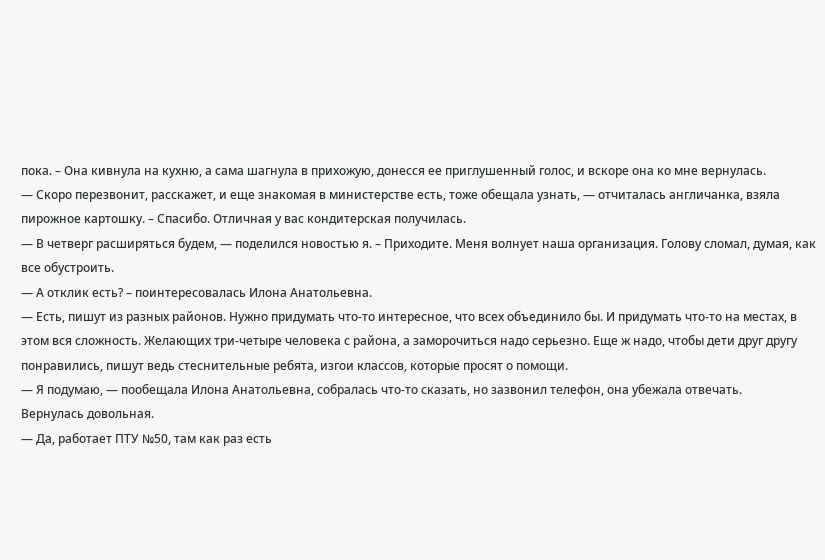пока. – Она кивнула на кухню, а сама шагнула в прихожую, донесся ее приглушенный голос, и вскоре она ко мне вернулась.
— Скоро перезвонит, расскажет, и еще знакомая в министерстве есть, тоже обещала узнать, — отчиталась англичанка, взяла пирожное картошку. – Спасибо. Отличная у вас кондитерская получилась.
— В четверг расширяться будем, — поделился новостью я. – Приходите. Меня волнует наша организация. Голову сломал, думая, как все обустроить.
— А отклик есть? – поинтересовалась Илона Анатольевна.
— Есть, пишут из разных районов. Нужно придумать что-то интересное, что всех объединило бы. И придумать что-то на местах, в этом вся сложность. Желающих три-четыре человека с района, а заморочиться надо серьезно. Еще ж надо, чтобы дети друг другу понравились, пишут ведь стеснительные ребята, изгои классов, которые просят о помощи.
— Я подумаю, — пообещала Илона Анатольевна, собралась что-то сказать, но зазвонил телефон, она убежала отвечать.
Вернулась довольная.
— Да, работает ПТУ №50, там как раз есть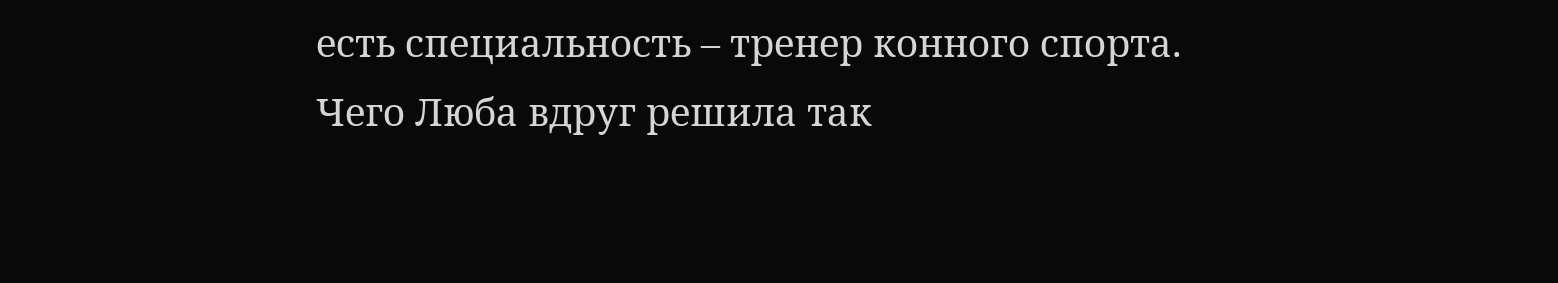есть специальность – тренер конного спорта. Чего Люба вдруг решила так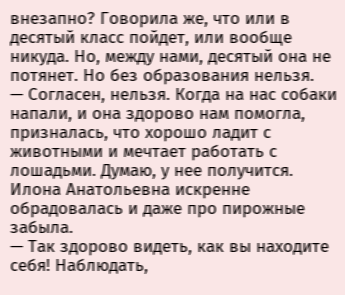внезапно? Говорила же, что или в десятый класс пойдет, или вообще никуда. Но, между нами, десятый она не потянет. Но без образования нельзя.
— Согласен, нельзя. Когда на нас собаки напали, и она здорово нам помогла, призналась, что хорошо ладит с животными и мечтает работать с лошадьми. Думаю, у нее получится.
Илона Анатольевна искренне обрадовалась и даже про пирожные забыла.
— Так здорово видеть, как вы находите себя! Наблюдать,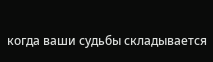когда ваши судьбы складывается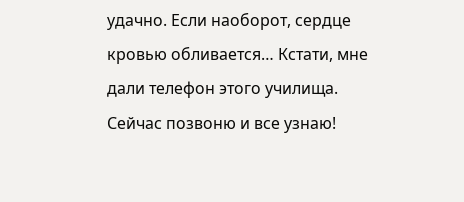удачно. Если наоборот, сердце кровью обливается… Кстати, мне дали телефон этого училища. Сейчас позвоню и все узнаю!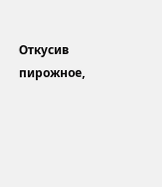Откусив пирожное,